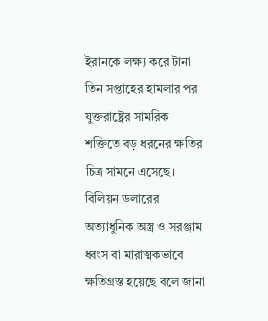ইরানকে লক্ষ্য করে টানা তিন সপ্তাহের হামলার পর যুক্তরাষ্ট্রের সামরিক শক্তিতে বড় ধরনের ক্ষতির চিত্র সামনে এসেছে। বিলিয়ন ডলারের অত্যাধুনিক অস্ত্র ও সরঞ্জাম ধ্বংস বা মারাত্মকভাবে ক্ষতিগ্রস্ত হয়েছে বলে জানা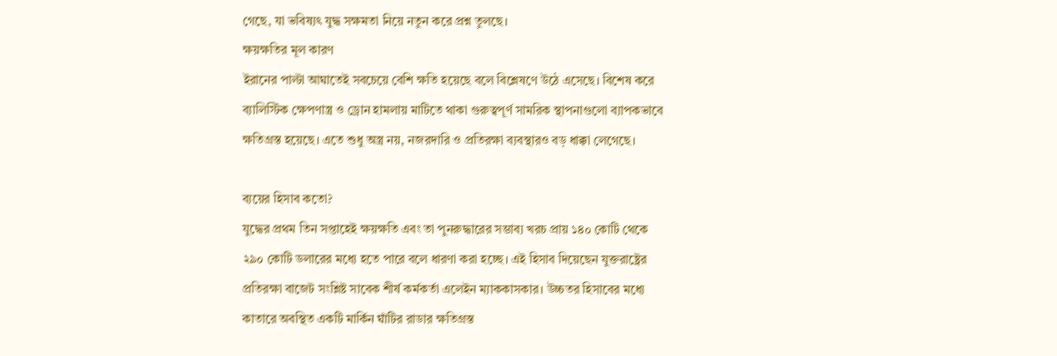গেছে, যা ভবিষ্যৎ যুদ্ধ সক্ষমতা নিয়ে নতুন করে প্রশ্ন তুলছে।
ক্ষয়ক্ষতির মূল কারণ
ইরানের পাল্টা আঘাতেই সবচেয়ে বেশি ক্ষতি হয়েছে বলে বিশ্লেষণে উঠে এসেছে। বিশেষ করে ব্যালিস্টিক ক্ষেপণাস্ত্র ও ড্রোন হামলায় মাটিতে থাকা গুরুত্বপূর্ণ সামরিক স্থাপনাগুলো ব্যাপকভাবে ক্ষতিগ্রস্ত হয়েছে। এতে শুধু অস্ত্র নয়, নজরদারি ও প্রতিরক্ষা ব্যবস্থারও বড় ধাক্কা লেগেছে।

ব্যয়ের হিসাব কতো?
যুদ্ধের প্রথম তিন সপ্তাহেই ক্ষয়ক্ষতি এবং তা পুনরুদ্ধারের সম্ভাব্য খরচ প্রায় ১৪০ কোটি থেকে ২৯০ কোটি ডলারের মধ্যে হতে পারে বলে ধারণা করা হচ্ছে। এই হিসাব দিয়েছেন যুক্তরাষ্ট্রের প্রতিরক্ষা বাজেট সংশ্লিষ্ট সাবেক শীর্ষ কর্মকর্তা এলেইন ম্যাককাসকার। উচ্চতর হিসাবের মধ্যে কাতারে অবস্থিত একটি মার্কিন ঘাঁটির রাডার ক্ষতিগ্রস্ত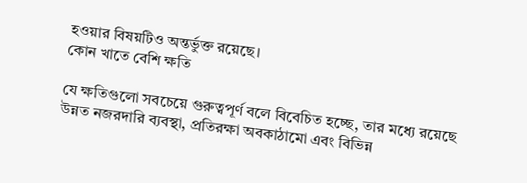হওয়ার বিষয়টিও অন্তর্ভুক্ত রয়েছে।
কোন খাতে বেশি ক্ষতি

যে ক্ষতিগুলো সবচেয়ে গুরুত্বপূর্ণ বলে বিবেচিত হচ্ছে, তার মধ্যে রয়েছে উন্নত নজরদারি ব্যবস্থা, প্রতিরক্ষা অবকাঠামো এবং বিভিন্ন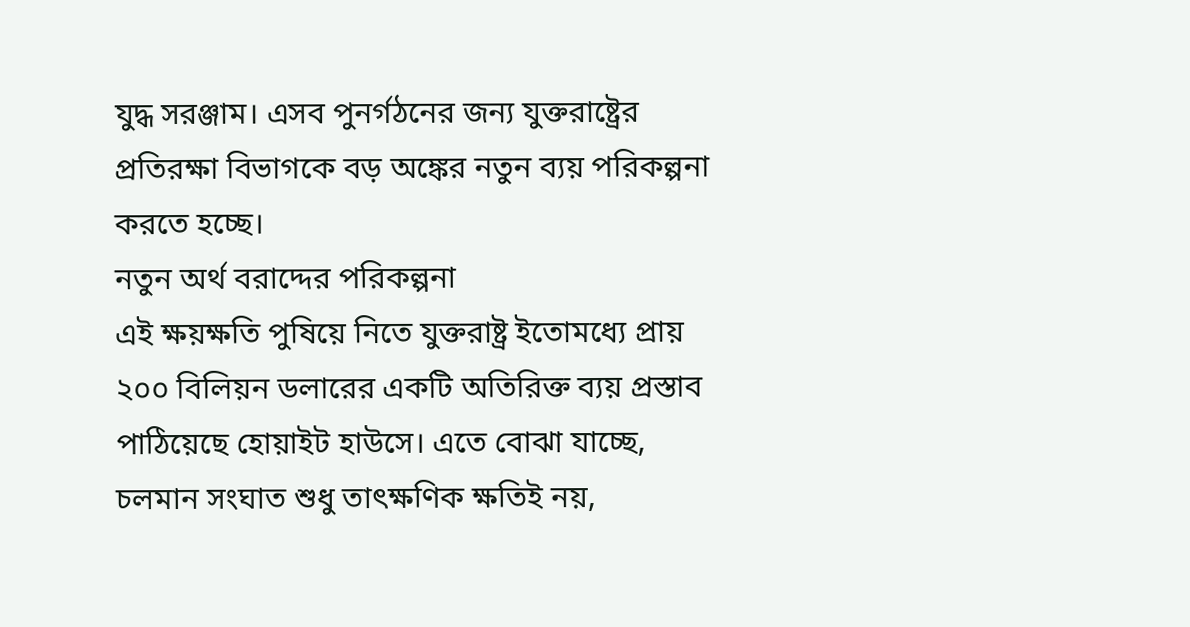যুদ্ধ সরঞ্জাম। এসব পুনর্গঠনের জন্য যুক্তরাষ্ট্রের প্রতিরক্ষা বিভাগকে বড় অঙ্কের নতুন ব্যয় পরিকল্পনা করতে হচ্ছে।
নতুন অর্থ বরাদ্দের পরিকল্পনা
এই ক্ষয়ক্ষতি পুষিয়ে নিতে যুক্তরাষ্ট্র ইতোমধ্যে প্রায় ২০০ বিলিয়ন ডলারের একটি অতিরিক্ত ব্যয় প্রস্তাব পাঠিয়েছে হোয়াইট হাউসে। এতে বোঝা যাচ্ছে, চলমান সংঘাত শুধু তাৎক্ষণিক ক্ষতিই নয়,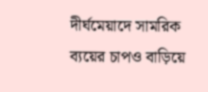দীর্ঘমেয়াদে সামরিক ব্যয়ের চাপও বাড়িয়ে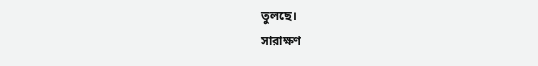তুলছে।
সারাক্ষণ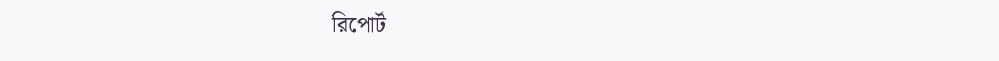রিপোর্ট